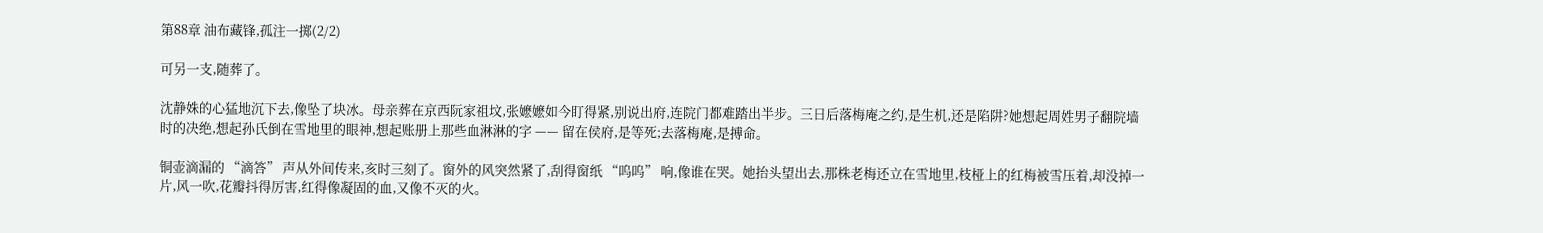第88章 油布藏锋,孤注一掷(2/2)

可另一支,随葬了。

沈静姝的心猛地沉下去,像坠了块冰。母亲葬在京西阮家祖坟,张嬷嬷如今盯得紧,别说出府,连院门都难踏出半步。三日后落梅庵之约,是生机,还是陷阱?她想起周姓男子翻院墙时的决绝,想起孙氏倒在雪地里的眼神,想起账册上那些血淋淋的字 —— 留在侯府,是等死;去落梅庵,是搏命。

铜壶滴漏的 “滴答” 声从外间传来,亥时三刻了。窗外的风突然紧了,刮得窗纸 “呜呜” 响,像谁在哭。她抬头望出去,那株老梅还立在雪地里,枝桠上的红梅被雪压着,却没掉一片,风一吹,花瓣抖得厉害,红得像凝固的血,又像不灭的火。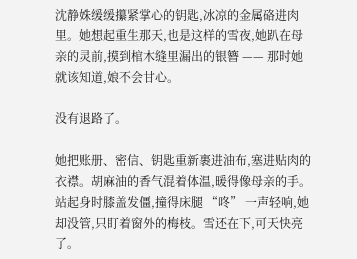沈静姝缓缓攥紧掌心的钥匙,冰凉的金属硌进肉里。她想起重生那天,也是这样的雪夜,她趴在母亲的灵前,摸到棺木缝里漏出的银簪 —— 那时她就该知道,娘不会甘心。

没有退路了。

她把账册、密信、钥匙重新裹进油布,塞进贴肉的衣襟。胡麻油的香气混着体温,暖得像母亲的手。站起身时膝盖发僵,撞得床腿 “咚” 一声轻响,她却没管,只盯着窗外的梅枝。雪还在下,可天快亮了。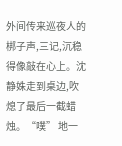外间传来巡夜人的梆子声,三记,沉稳得像敲在心上。沈静姝走到桌边,吹熄了最后一截蜡烛。“噗” 地一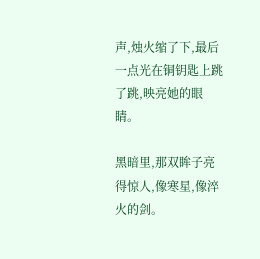声,烛火缩了下,最后一点光在铜钥匙上跳了跳,映亮她的眼睛。

黑暗里,那双眸子亮得惊人,像寒星,像淬火的剑。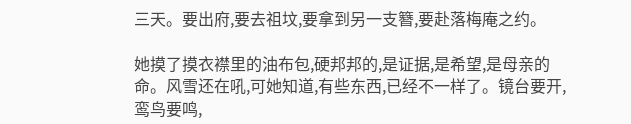三天。要出府,要去祖坟,要拿到另一支簪,要赴落梅庵之约。

她摸了摸衣襟里的油布包,硬邦邦的,是证据,是希望,是母亲的命。风雪还在吼,可她知道,有些东西,已经不一样了。镜台要开,鸾鸟要鸣,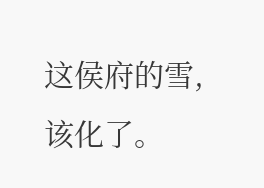这侯府的雪,该化了。